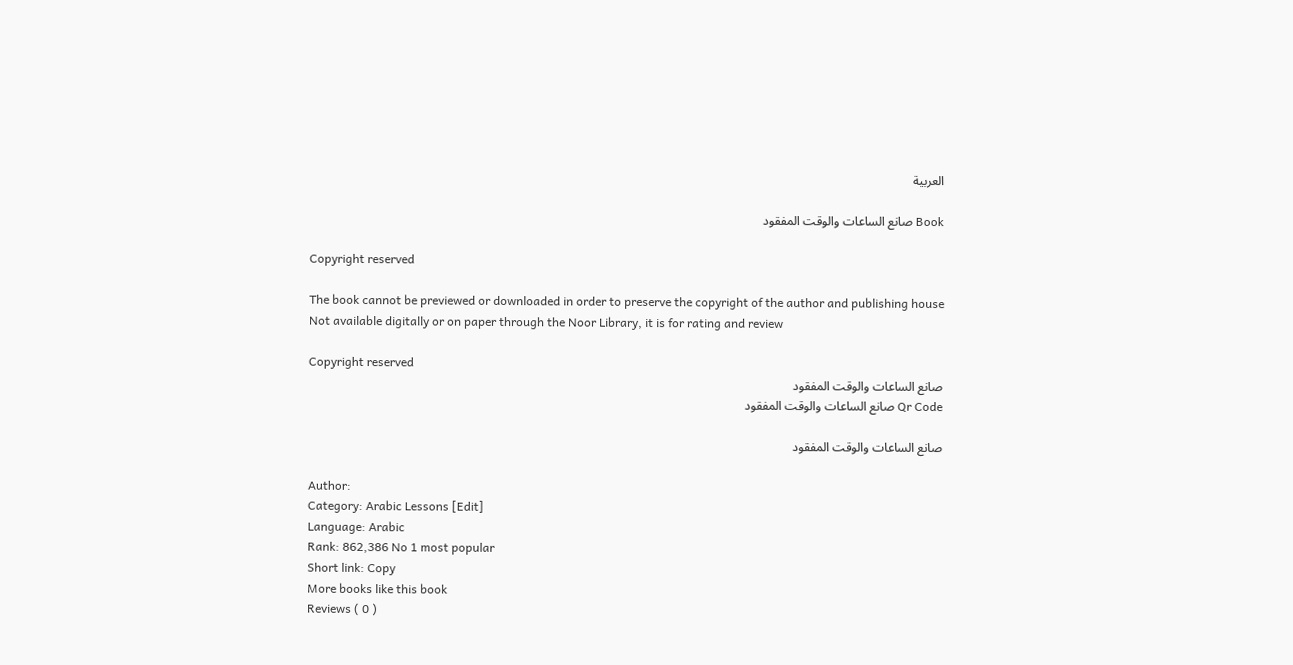العربية

Book صانع الساعات والوقت المفقود

Copyright reserved

The book cannot be previewed or downloaded in order to preserve the copyright of the author and publishing house
Not available digitally or on paper through the Noor Library, it is for rating and review

Copyright reserved
صانع الساعات والوقت المفقود
Qr Code صانع الساعات والوقت المفقود

صانع الساعات والوقت المفقود

Author:
Category: Arabic Lessons [Edit]
Language: Arabic
Rank: 862,386 No 1 most popular
Short link: Copy
More books like this book
Reviews ( 0 )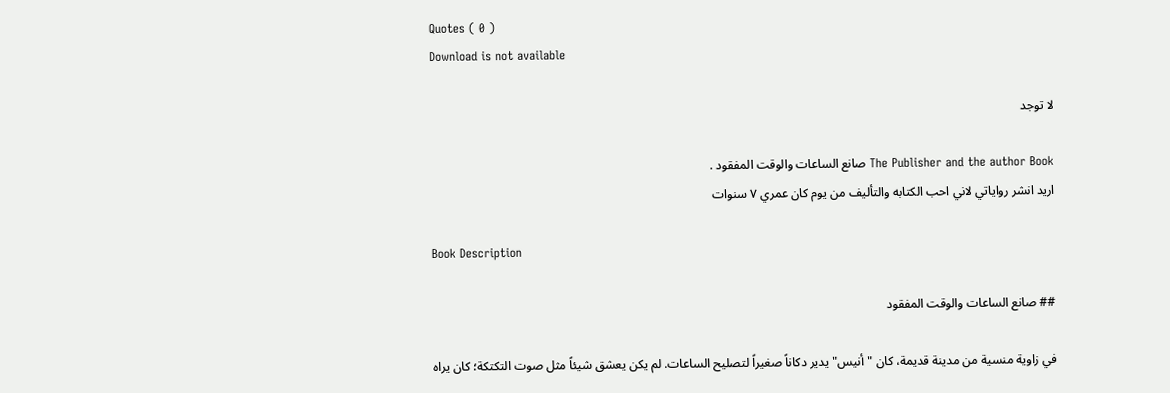Quotes ( 0 )
Download is not available

لا توجد

The Publisher and the author Book صانع الساعات والوقت المفقود .
اريد انشر رواياتي لاني احب الكتابه والتأليف من يوم كان عمري ٧ سنوات

Book Description

## صانع الساعات والوقت المفقود

في زاوية منسية من مدينة قديمة، كان "أنيس" يدير دكاناً صغيراً لتصليح الساعات. لم يكن يعشق شيئاً مثل صوت التكتكة؛ كان يراه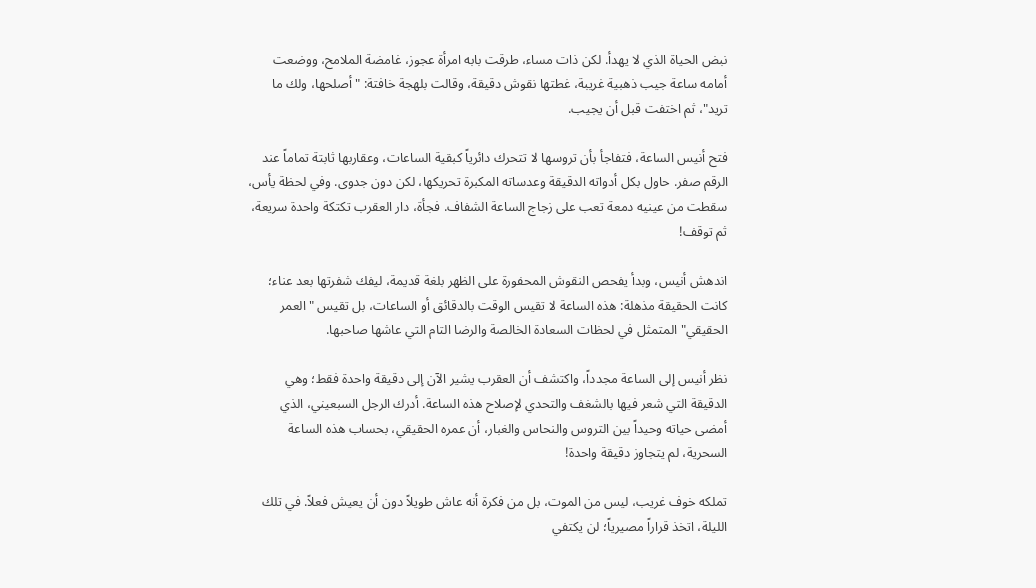نبض الحياة الذي لا يهدأ. لكن ذات مساء، طرقت بابه امرأة عجوز، غامضة الملامح، ووضعت أمامه ساعة جيب ذهبية غريبة، غطتها نقوش دقيقة، وقالت بلهجة خافتة: "أصلحها، ولك ما تريد"، ثم اختفت قبل أن يجيب.

فتح أنيس الساعة، فتفاجأ بأن تروسها لا تتحرك دائرياً كبقية الساعات، وعقاربها ثابتة تماماً عند الرقم صفر. حاول بكل أدواته الدقيقة وعدساته المكبرة تحريكها، لكن دون جدوى. وفي لحظة يأس، سقطت من عينيه دمعة تعب على زجاج الساعة الشفاف. فجأة، دار العقرب تكتكة واحدة سريعة، ثم توقف!

اندهش أنيس، وبدأ يفحص النقوش المحفورة على الظهر بلغة قديمة، ليفك شفرتها بعد عناء؛ كانت الحقيقة مذهلة: هذه الساعة لا تقيس الوقت بالدقائق أو الساعات، بل تقيس "العمر الحقيقي" المتمثل في لحظات السعادة الخالصة والرضا التام التي عاشها صاحبها.

نظر أنيس إلى الساعة مجدداً، واكتشف أن العقرب يشير الآن إلى دقيقة واحدة فقط؛ وهي الدقيقة التي شعر فيها بالشغف والتحدي لإصلاح هذه الساعة. أدرك الرجل السبعيني، الذي أمضى حياته وحيداً بين التروس والنحاس والغبار، أن عمره الحقيقي، بحساب هذه الساعة السحرية، لم يتجاوز دقيقة واحدة!

تملكه خوف غريب، ليس من الموت، بل من فكرة أنه عاش طويلاً دون أن يعيش فعلاً. في تلك الليلة، اتخذ قراراً مصيرياً؛ لن يكتفي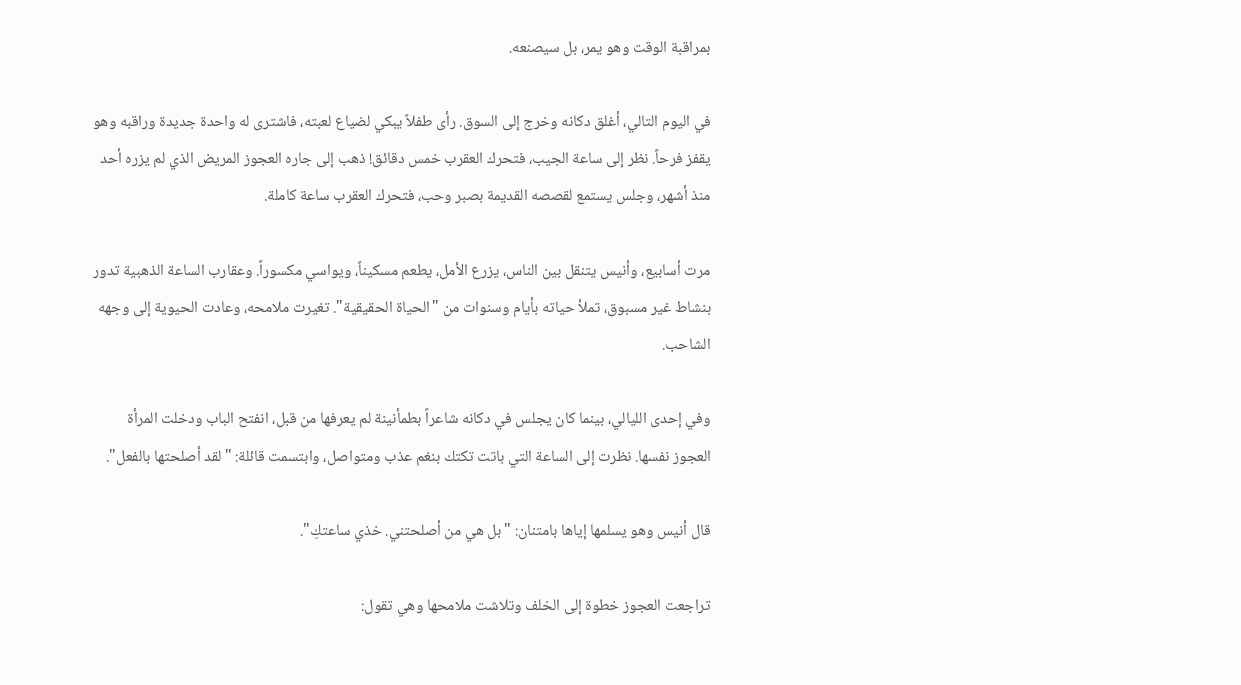بمراقبة الوقت وهو يمر، بل سيصنعه.

في اليوم التالي، أغلق دكانه وخرج إلى السوق. رأى طفلاً يبكي لضياع لعبته، فاشترى له واحدة جديدة وراقبه وهو يقفز فرحاً. نظر إلى ساعة الجيب، فتحرك العقرب خمس دقائق! ذهب إلى جاره العجوز المريض الذي لم يزره أحد منذ أشهر، وجلس يستمع لقصصه القديمة بصبر وحب، فتحرك العقرب ساعة كاملة.

مرت أسابيع، وأنيس يتنقل بين الناس، يزرع الأمل، يطعم مسكيناً، ويواسي مكسوراً. وعقارب الساعة الذهبية تدور بنشاط غير مسبوق، تملأ حياته بأيام وسنوات من "الحياة الحقيقية". تغيرت ملامحه، وعادت الحيوية إلى وجهه الشاحب.

وفي إحدى الليالي، بينما كان يجلس في دكانه شاعراً بطمأنينة لم يعرفها من قبل، انفتح الباب ودخلت المرأة العجوز نفسها. نظرت إلى الساعة التي باتت تكتك بنغم عذب ومتواصل، وابتسمت قائلة: "لقد أصلحتها بالفعل".

قال أنيس وهو يسلمها إياها بامتنان: "بل هي من أصلحتني. خذي ساعتكِ".

تراجعت العجوز خطوة إلى الخلف وتلاشت ملامحها وهي تقول: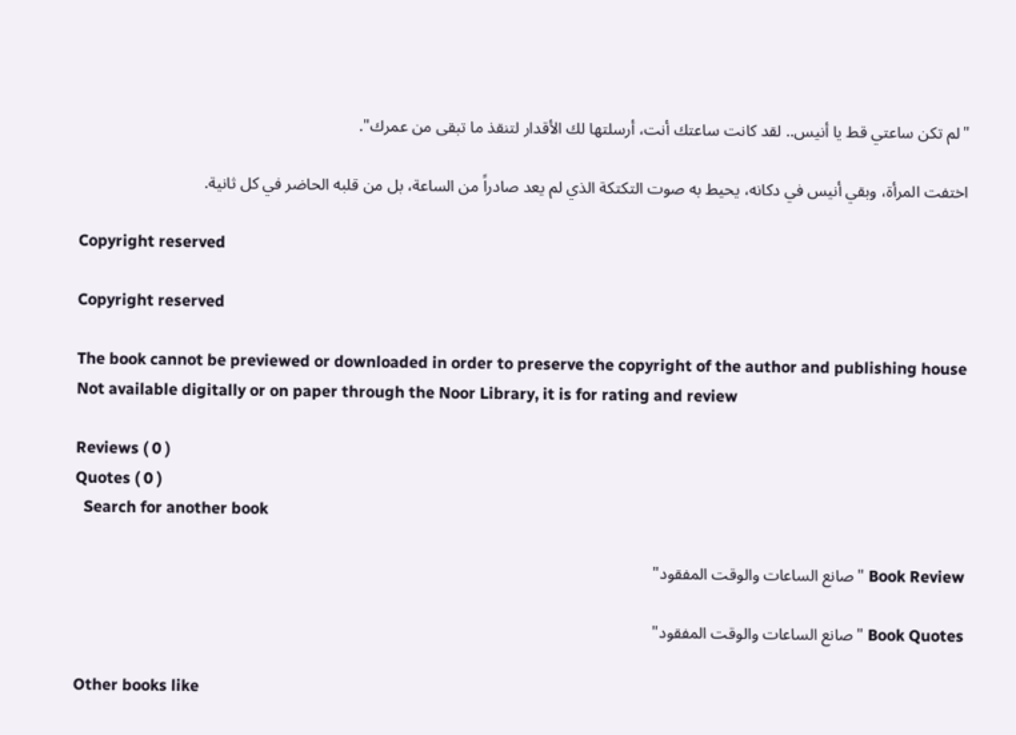"لم تكن ساعتي قط يا أنيس.. لقد كانت ساعتك أنت، أرسلتها لك الأقدار لتنقذ ما تبقى من عمرك".

اختفت المرأة، وبقي أنيس في دكانه، يحيط به صوت التكتكة الذي لم يعد صادراً من الساعة، بل من قلبه الحاضر في كل ثانية.

Copyright reserved

Copyright reserved

The book cannot be previewed or downloaded in order to preserve the copyright of the author and publishing house
Not available digitally or on paper through the Noor Library, it is for rating and review

Reviews ( 0 )
Quotes ( 0 )
  Search for another book

Book Review "صانع الساعات والوقت المفقود"

Book Quotes "صانع الساعات والوقت المفقود"

Other books like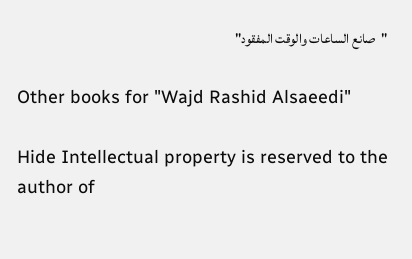"صانع الساعات والوقت المفقود"

Other books for "Wajd Rashid Alsaeedi"

Hide Intellectual property is reserved to the author of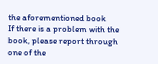the aforementioned book
If there is a problem with the book, please report through one of the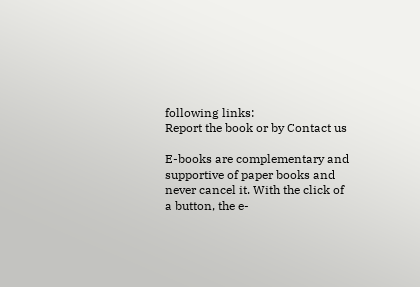following links:
Report the book or by Contact us

E-books are complementary and supportive of paper books and never cancel it. With the click of a button, the e-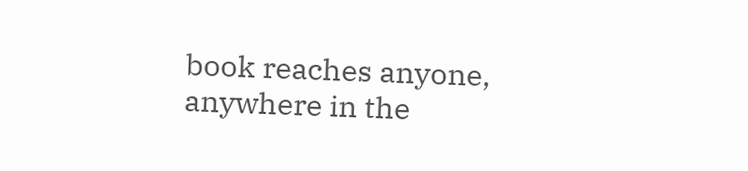book reaches anyone, anywhere in the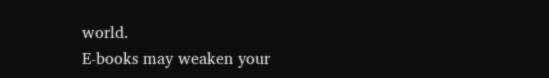world.
E-books may weaken your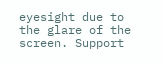eyesight due to the glare of the screen. Support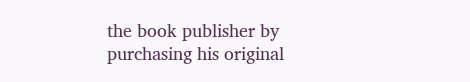the book publisher by purchasing his original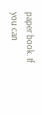paper book. If you can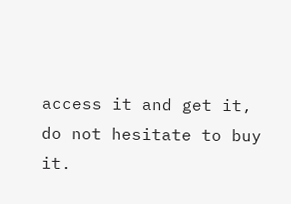access it and get it, do not hesitate to buy it.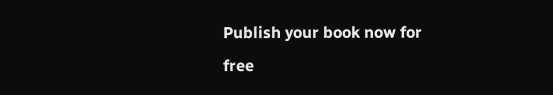Publish your book now for free